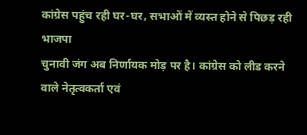कांग्रेस पहुंच रही घर-घर, सभाओं में व्यस्त होने से पिछड़ रही भाजपा
चुनावी जंग अब निर्णायक मोड़ पर है। कांग्रेस को लीड करने वाले नेतृत्वकर्ता एवं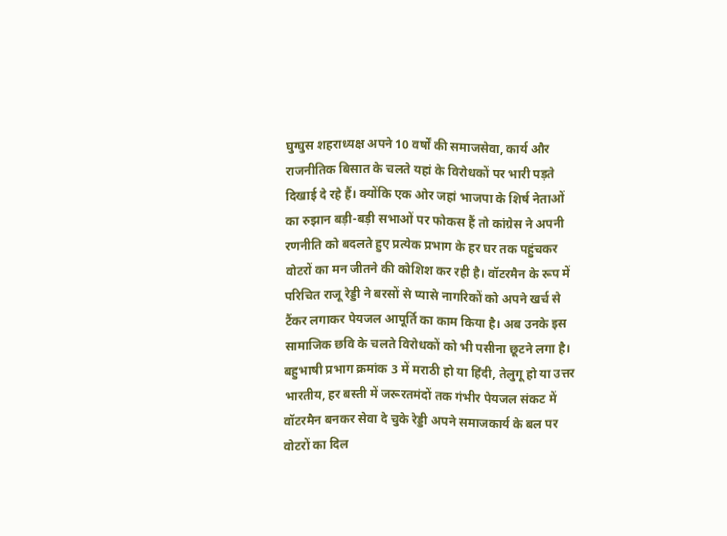घुग्घुस शहराध्यक्ष अपने 10 वर्षों की समाजसेवा, कार्य और राजनीतिक बिसात के चलते यहां के विरोधकों पर भारी पड़ते दिखाई दे रहे हैं। क्योंकि एक ओर जहां भाजपा के शिर्ष नेताओं का रुझान बड़ी-बड़ी सभाओं पर फोकस हैं तो कांग्रेस ने अपनी रणनीति को बदलते हुए प्रत्येक प्रभाग के हर घर तक पहुंचकर वोटरों का मन जीतने की कोशिश कर रही है। वॉटरमैन के रूप में परिचित राजू रेड्डी ने बरसों से प्यासे नागरिकों को अपने खर्च से टैंकर लगाकर पेयजल आपूर्ति का काम किया है। अब उनके इस सामाजिक छवि के चलते विरोधकों को भी पसीना छूटने लगा है। बहुभाषी प्रभाग क्रमांक 3 में मराठी हो या हिंदी, तेलुगू हो या उत्तर भारतीय, हर बस्ती में जरूरतमंदों तक गंभीर पेयजल संकट में वॉटरमैन बनकर सेवा दे चुके रेड्डी अपने समाजकार्य के बल पर वोटरों का दिल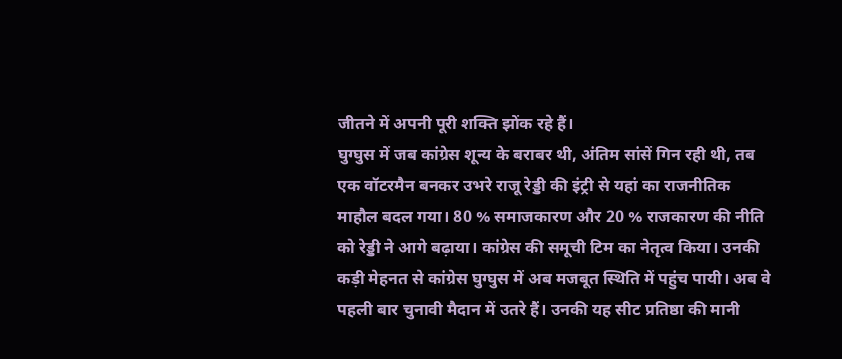जीतने में अपनी पूरी शक्ति झोंक रहे हैं।
घुग्घुस में जब कांग्रेस शून्य के बराबर थी, अंतिम सांसें गिन रही थी, तब एक वॉटरमैन बनकर उभरे राजू रेड्डी की इंट्री से यहां का राजनीतिक माहौल बदल गया। 80 % समाजकारण और 20 % राजकारण की नीति को रेड्डी ने आगे बढ़ाया। कांग्रेस की समूची टिम का नेतृत्व किया। उनकी कड़ी मेहनत से कांग्रेस घुग्घुस में अब मजबूत स्थिति में पहुंच पायी। अब वे पहली बार चुनावी मैदान में उतरे हैं। उनकी यह सीट प्रतिष्ठा की मानी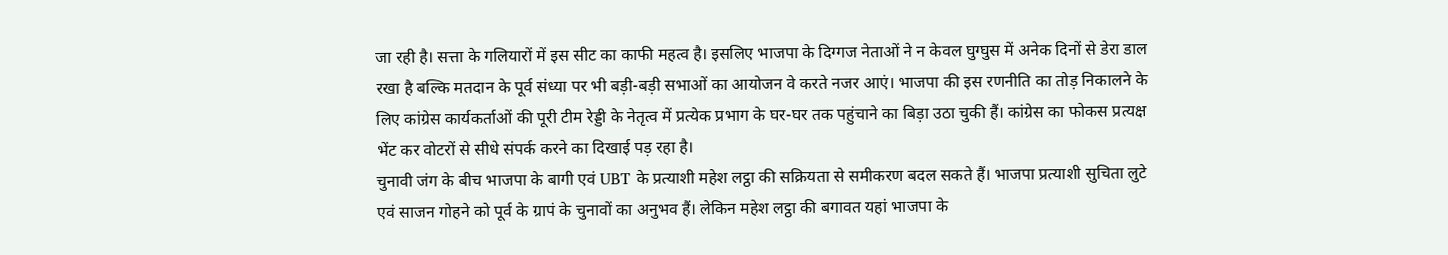जा रही है। सत्ता के गलियारों में इस सीट का काफी महत्व है। इसलिए भाजपा के दिग्गज नेताओं ने न केवल घुग्घुस में अनेक दिनों से डेरा डाल रखा है बल्कि मतदान के पूर्व संध्या पर भी बड़ी-बड़ी सभाओं का आयोजन वे करते नजर आएं। भाजपा की इस रणनीति का तोड़ निकालने के लिए कांग्रेस कार्यकर्ताओं की पूरी टीम रेड्डी के नेतृत्व में प्रत्येक प्रभाग के घर-घर तक पहुंचाने का बिड़ा उठा चुकी हैं। कांग्रेस का फोकस प्रत्यक्ष भेंट कर वोटरों से सीधे संपर्क करने का दिखाई पड़ रहा है।
चुनावी जंग के बीच भाजपा के बागी एवं UBT के प्रत्याशी महेश लट्ठा की सक्रियता से समीकरण बदल सकते हैं। भाजपा प्रत्याशी सुचिता लुटे एवं साजन गोहने को पूर्व के ग्रापं के चुनावों का अनुभव हैं। लेकिन महेश लट्ठा की बगावत यहां भाजपा के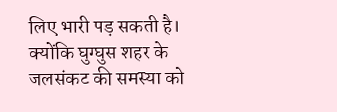लिए भारी पड़ सकती है। क्योंकि घुग्घुस शहर के जलसंकट की समस्या को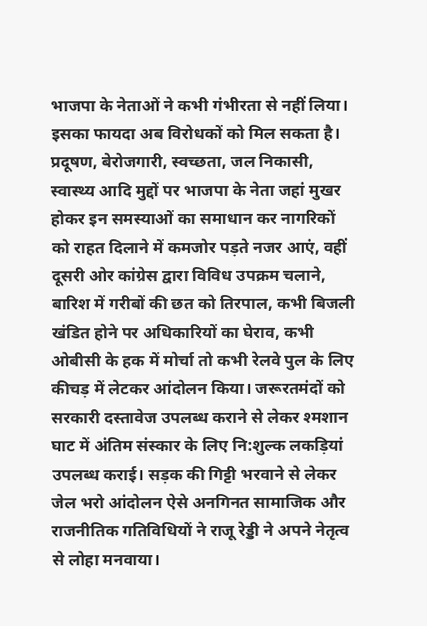भाजपा के नेताओं ने कभी गंभीरता से नहीं लिया। इसका फायदा अब विरोधकों को मिल सकता है। प्रदूषण, बेरोजगारी, स्वच्छता, जल निकासी, स्वास्थ्य आदि मुद्दों पर भाजपा के नेता जहां मुखर होकर इन समस्याओं का समाधान कर नागरिकों को राहत दिलाने में कमजोर पड़ते नजर आएं, वहीं दूसरी ओर कांग्रेस द्वारा विविध उपक्रम चलाने, बारिश में गरीबों की छत को तिरपाल, कभी बिजली खंडित होने पर अधिकारियों का घेराव, कभी ओबीसी के हक में मोर्चा तो कभी रेलवे पुल के लिए कीचड़ में लेटकर आंदोलन किया। जरूरतमंदों को सरकारी दस्तावेज उपलब्ध कराने से लेकर श्मशान घाट में अंतिम संस्कार के लिए नि:शुल्क लकड़ियां उपलब्ध कराई। सड़क की गिट्टी भरवाने से लेकर जेल भरो आंदोलन ऐसे अनगिनत सामाजिक और राजनीतिक गतिविधियों ने राजू रेड्डी ने अपने नेतृत्व से लोहा मनवाया।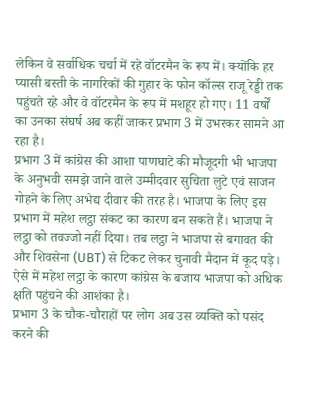लेकिन वे सर्वाधिक चर्चा में रहे वॉटरमैन के रूप में। क्योंकि हर प्यासी बस्ती के नागरिकों की गुहार के फोन कॉल्स राजू रेड्डी तक पहुंचते रहे और वे वॉटरमैन के रूप में मशहूर हो गए। 11 वर्षों का उनका संघर्ष अब कहीं जाकर प्रभाग 3 में उभरकर सामने आ रहा है।
प्रभाग 3 में कांग्रेस की आशा पाणघाटे की मौजूदगी भी भाजपा के अनुभवी समझे जाने वाले उम्मीदवार सुचिता लुटे एवं साजन गोहने के लिए अभेद्य दीवार की तरह है। भाजपा के लिए इस प्रभाग में महेश लट्ठा संकट का कारण बन सकते हैं। भाजपा ने लट्ठा को तवज्जो नहीं दिया। तब लट्ठा ने भाजपा से बगावत की और शिवसेना (UBT) से टिकट लेकर चुनावी मैदान में कूद पड़े। ऐसे में महेश लट्ठा के कारण कांग्रेस के बजाय भाजपा को अधिक क्षति पहुंचने की आशंका है।
प्रभाग 3 के चौक-चौराहों पर लोग अब उस व्यक्ति को पसंद करने की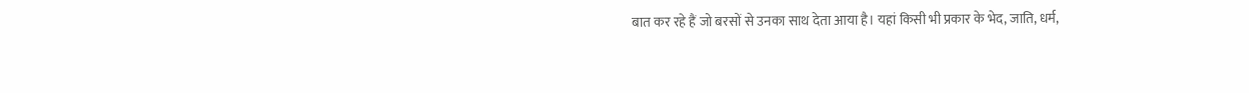बात कर रहे हैं जो बरसों से उनका साथ देता आया है। यहां किसी भी प्रकार के भेद, जाति, धर्म,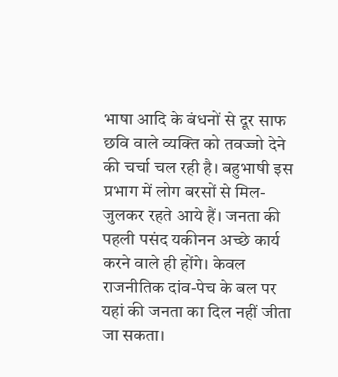भाषा आदि के बंधनों से दूर साफ छवि वाले व्यक्ति को तवज्जो देने की चर्चा चल रही है। बहुभाषी इस प्रभाग में लोग बरसों से मिल-जुलकर रहते आये हैं। जनता की पहली पसंद यकीनन अच्छे कार्य करने वाले ही होंगे। केवल राजनीतिक दांव-पेच के बल पर यहां की जनता का दिल नहीं जीता जा सकता।